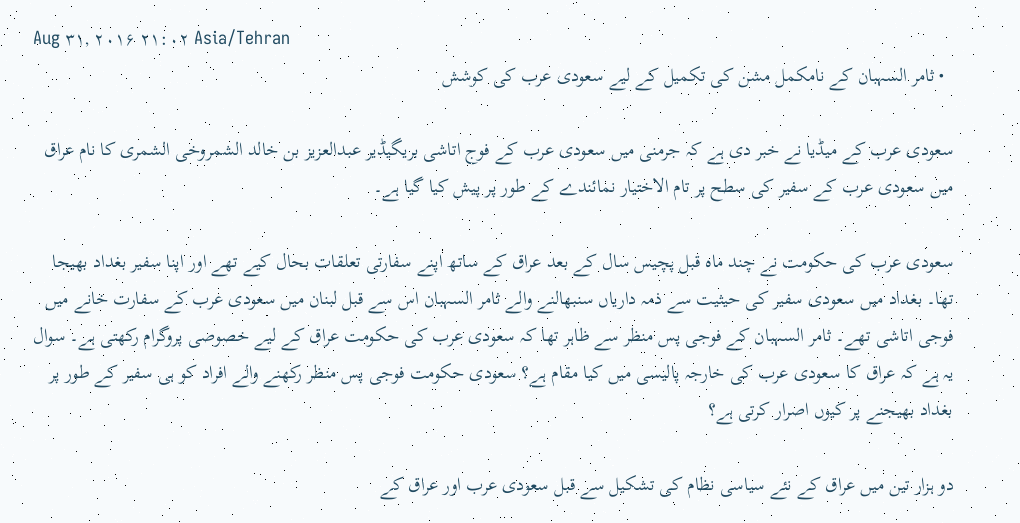Aug ۳۱, ۲۰۱۶ ۲۱:۰۲ Asia/Tehran
  • ثامر السہبان کے نامکمل مشن کی تکمیل کے لیے سعودی عرب کی کوشش

سعودی عرب کے میڈیا نے خبر دی ہے کہ جرمنی میں سعودی عرب کے فوج اتاشی بریگیڈیر عبدالعزیز بن خالد الشمروخی الشمری کا نام عراق میں سعودی عرب کے سفیر کی سطح پر تام الاختیار نمائندے کے طور پر پیش کیا گیا ہے۔

سعودی عرب کی حکومت نے چند ماہ قبل پچیس سال کے بعد عراق کے ساتھ اپنے سفارتی تعلقات بحال کیے تھے اور اپنا سفیر بغداد بھیجا تھا۔ بغداد میں سعودی سفیر کی حیثیت سے ذمہ داریاں سنبھالنے والے ثامر السہبان اس سے قبل لبنان میں سعودی عرب کے سفارت خانے میں فوجی اتاشی تھے۔ ثامر السہبان کے فوجی پس منظر سے ظاہر تھا کہ سعودی عرب کی حکومت عراق کے لیے خصوصی پروگرام رکھتی ہے۔ سوال یہ ہے کہ عراق کا سعودی عرب کی خارجہ پالیسی میں کیا مقام ہے؟ سعودی حکومت فوجی پس منظر رکھنے والے افراد کو ہی سفیر کے طور پر بغداد بھیجنے پر کیوں اصرار کرتی ہے؟

دو ہزار تین میں عراق کے نئے سیاسی نظام کی تشکیل سے قبل سعودی عرب اور عراق کے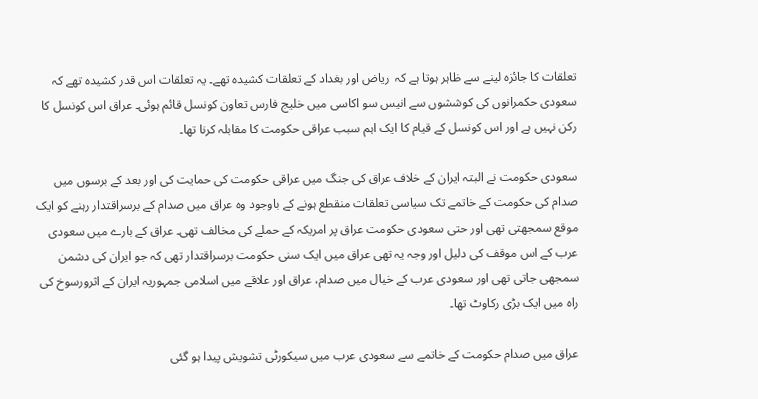تعلقات کا جائزہ لینے سے ظاہر ہوتا ہے کہ  ریاض اور بغداد کے تعلقات کشیدہ تھے۔ یہ تعلقات اس قدر کشیدہ تھے کہ سعودی حکمرانوں کی کوششوں سے انیس سو اکاسی میں خلیج فارس تعاون کونسل قائم ہوئی۔ عراق اس کونسل کا رکن نہیں ہے اور اس کونسل کے قیام کا ایک اہم سبب عراقی حکومت کا مقابلہ کرنا تھا۔

سعودی حکومت نے البتہ ایران کے خلاف عراق کی جنگ میں عراقی حکومت کی حمایت کی اور بعد کے برسوں میں صدام کی حکومت کے خاتمے تک سیاسی تعلقات منقطع ہونے کے باوجود وہ عراق میں صدام کے برسراقتدار رہنے کو ایک موقع سمجھتی تھی اور حتی سعودی حکومت عراق پر امریکہ کے حملے کی مخالف تھی۔ عراق کے بارے میں سعودی عرب کے اس موقف کی دلیل اور وجہ یہ تھی عراق میں ایک سنی حکومت برسراقتدار تھی کہ جو ایران کی دشمن سمجھی جاتی تھی اور سعودی عرب کے خیال میں صدام، عراق اور علاقے میں اسلامی جمہوریہ ایران کے اثرورسوخ کی راہ میں ایک بڑی رکاوٹ تھا۔

عراق میں صدام حکومت کے خاتمے سے سعودی عرب میں سیکورٹی تشویش پیدا ہو گئی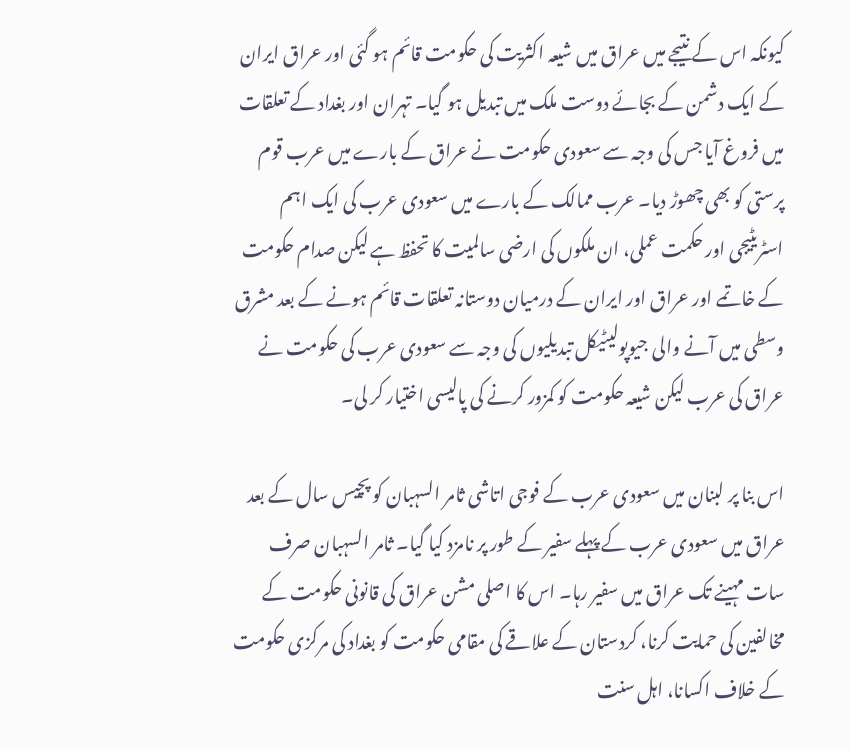کیونکہ اس کے نتیجے میں عراق میں شیعہ اکثریت کی حکومت قائم ہو گئی اور عراق ایران کے ایک دشمن کے بجائے دوست ملک میں تبدیل ہو گیا۔ تہران اور بغداد کے تعلقات میں فروغ آیا جس کی وجہ سے سعودی حکومت نے عراق کے بارے میں عرب قوم پرستی کو بھی چھوڑ دیا۔ عرب ممالک کے بارے میں سعودی عرب کی ایک اہم اسٹریٹیجی اور حکمت عملی، ان ملکوں کی ارضی سالمیت کا تحفظ ہے لیکن صدام حکومت کے خاتمے اور عراق اور ایران کے درمیان دوستانہ تعلقات قائم ہونے کے بعد مشرق وسطی میں آنے والی جیوپولیٹیکل تبدیلیوں کی وجہ سے سعودی عرب کی حکومت نے عراق کی عرب لیکن شیعہ حکومت کو کمزور کرنے کی پالیسی اختیار کر لی۔

اس بنا پر لبنان میں سعودی عرب کے فوجی اتاشی ثامر السہبان کو پچیس سال کے بعد عراق میں سعودی عرب کے پہلے سفیر کے طور پر نامزد کیا گیا۔ ثامر السہبان صرف سات مہینے تک عراق میں سفیر رہا۔ اس کا اصلی مشن عراق کی قانونی حکومت کے مخالفین کی حمایت کرنا، کردستان کے علاقے کی مقامی حکومت کو بغداد کی مرکزی حکومت کے خلاف اکسانا، اہل سنت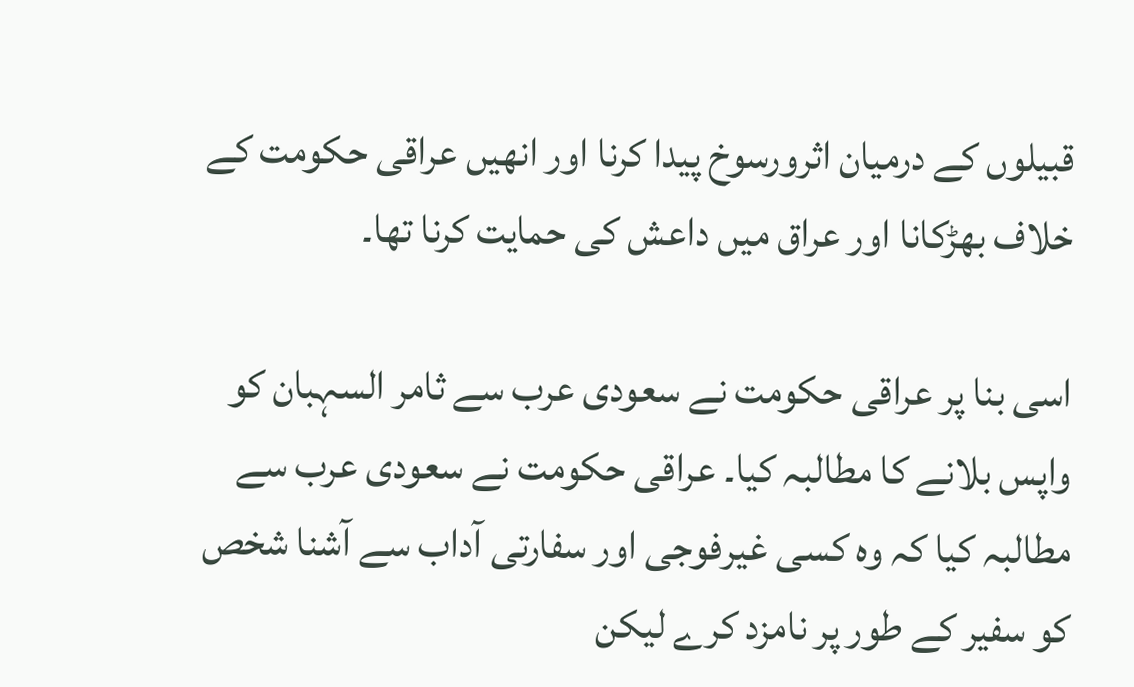قبیلوں کے درمیان اثرورسوخ پیدا کرنا اور انھیں عراقی حکومت کے خلاف بھڑکانا اور عراق میں داعش کی حمایت کرنا تھا۔

اسی بنا پر عراقی حکومت نے سعودی عرب سے ثامر السہبان کو واپس بلانے کا مطالبہ کیا۔ عراقی حکومت نے سعودی عرب سے مطالبہ کیا کہ وہ کسی غیرفوجی اور سفارتی آداب سے آشنا شخص کو سفیر کے طور پر نامزد کرے لیکن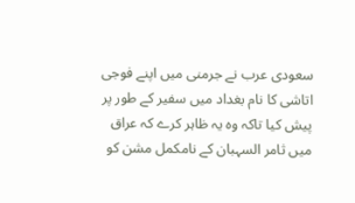سعودی عرب نے جرمنی میں اپنے فوجی اتاشی کا نام بغداد میں سفیر کے طور پر پیش کیا تاکہ وہ یہ ظاہر کرے کہ عراق میں ثامر السہبان کے نامکمل مشن کو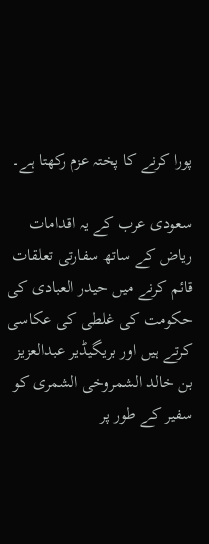پورا کرنے کا پختہ عزم رکھتا ہے۔

سعودی عرب کے یہ اقدامات ریاض کے ساتھ سفارتی تعلقات قائم کرنے میں حیدر العبادی کی حکومت کی غلطی کی عکاسی کرتے ہیں اور بریگیڈیر عبدالعزیز بن خالد الشمروخی الشمری کو سفیر کے طور پر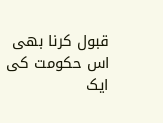قبول کرنا بھی اس حکومت کی ایک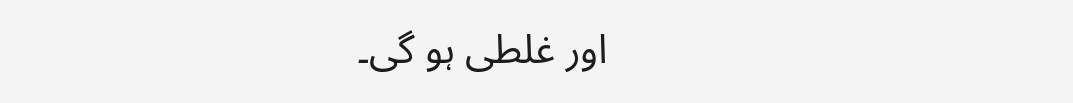اور غلطی ہو گی۔